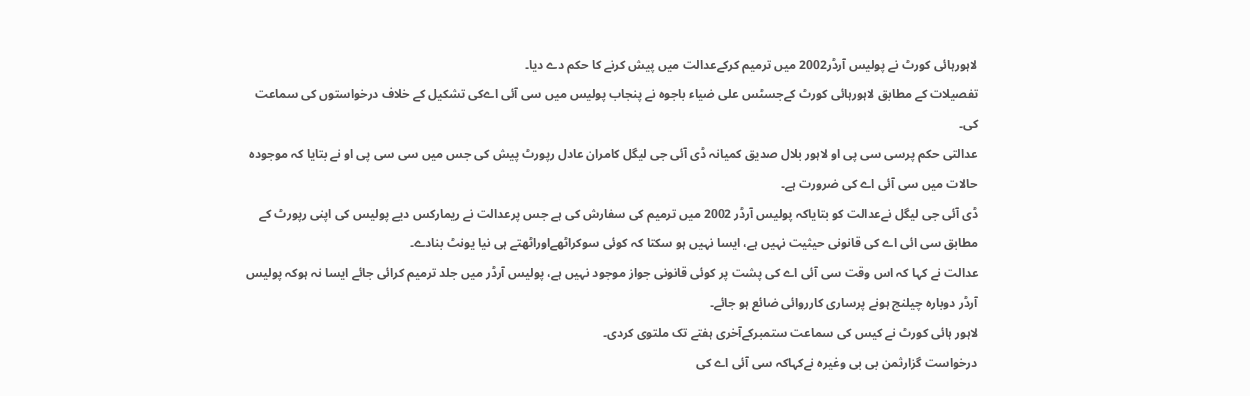لاہورہائی کورٹ نے پولیس آرڈر2002 میں ترمیم کرکےعدالت میں پیش کرنے کا حکم دے دیا۔
تفصیلات کے مطابق لاہورہائی کورٹ کےجسٹس علی ضیاء باجوہ نے پنجاب پولیس میں سی آئی اےکی تشکیل کے خلاف درخواستوں کی سماعت کی۔
عدالتی حکم پرسی سی پی او لاہور بلال صدیق کمیانہ ڈی آئی جی لیگل کامران عادل رپورٹ پیش کی جس میں سی سی پی او نے بتایا کہ موجودہ حالات میں سی آئی اے کی ضرورت ہے۔
ڈی آئی جی لیگل نےعدالت کو بتایاکہ پولیس آرڈر 2002 میں ترمیم کی سفارش کی ہے جس پرعدالت نے ریمارکس دیے پولیس کی اپنی رپورٹ کے مطابق سی ائی اے کی قانونی حیثیت نہیں ہے، ایسا نہیں ہو سکتا کہ کوئی سوکراٹھےاوراٹھتے ہی نیا یونٹ بنادے۔
عدالت نے کہا کہ اس وقت سی آئی اے کی پشت پر کوئی قانونی جواز موجود نہیں ہے، پولیس آرڈر میں جلد ترمیم کرائی جائے ایسا نہ ہوکہ پولیس آرڈر دوبارہ چیلنج ہونے پرساری کارروائی ضائع ہو جائے۔
لاہور ہائی کورٹ نے کیس کی سماعت ستمبرکےآخری ہفتے تک ملتوی کردی۔
درخواست گزارثمن بی بی وغیرہ نےکہاکہ سی آئی اے کی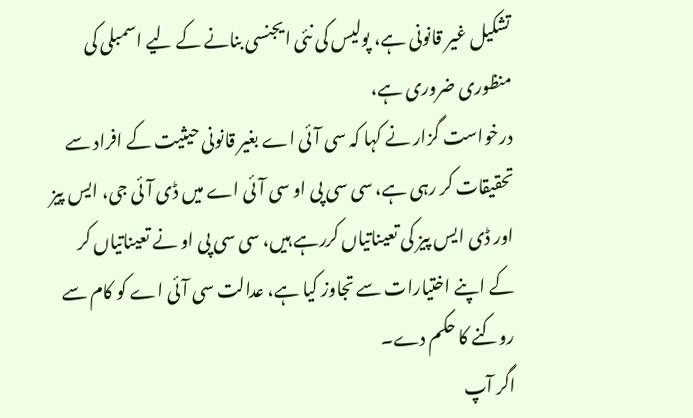تشکیل غیر قانونی ہے، پولیس کی نئی ایجنسی بنانے کے لیے اسمبلی کی منظوری ضروری ہے،
درخواست گزار نے کہا کہ سی آئی اے بغیر قانونی حیثیت کے افراد سے تحقیقات کر رہی ہے، سی سی پی او سی آئی اے میں ڈی آئی جی، ایس پیز اور ڈی ایس پیز کی تعیناتیاں کررہے ہیں، سی سی پی او نے تعیناتیاں کر کے اپنے اختیارات سے تجاوز کیا ہے، عدالت سی آئی اے کو کام سے روکنے کا حکم دے۔
اگر آپ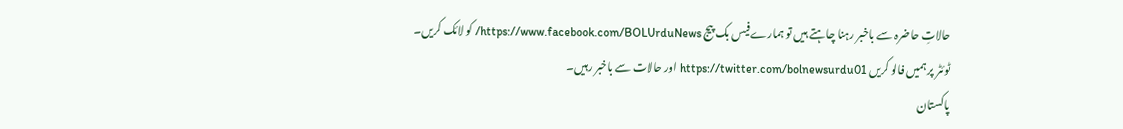حالاتِ حاضرہ سے باخبر رہنا چاہتے ہیں تو ہمارےفیس بک پیج https://www.facebook.com/BOLUrduNews/ کو لائک کریں۔
ٹوئٹر پر ہمیں فالو کریں https://twitter.com/bolnewsurdu01 اور حالات سے باخبر رہیں۔
پاکستان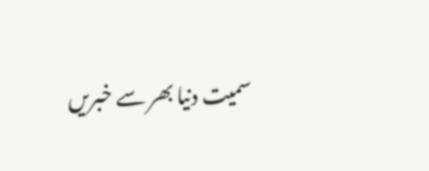سمیت دنیا بھر سے خبریں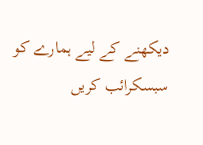دیکھنے کے لیے ہمارے کو سبسکرائب کریں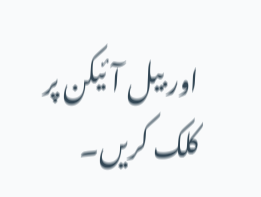اور بیل آئیکن پر کلک کریں۔